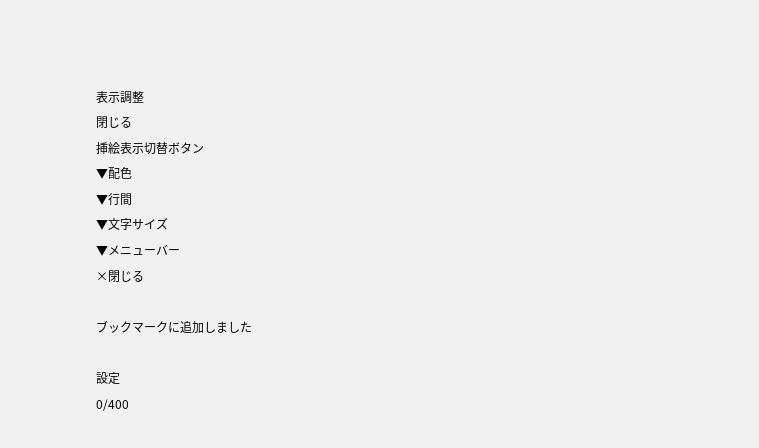表示調整
閉じる
挿絵表示切替ボタン
▼配色
▼行間
▼文字サイズ
▼メニューバー
×閉じる

ブックマークに追加しました

設定
0/400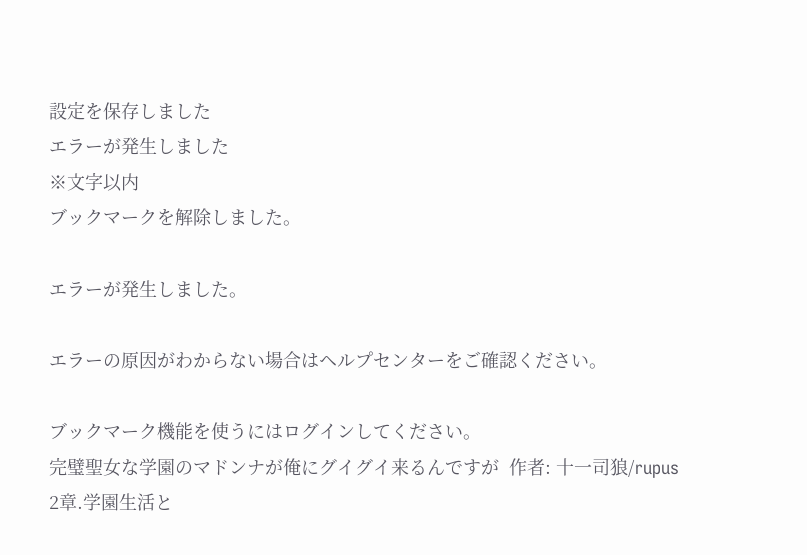設定を保存しました
エラーが発生しました
※文字以内
ブックマークを解除しました。

エラーが発生しました。

エラーの原因がわからない場合はヘルプセンターをご確認ください。

ブックマーク機能を使うにはログインしてください。
完璧聖女な学園のマドンナが俺にグイグイ来るんですが  作者: 十一司狼/rupus
2章.学園生活と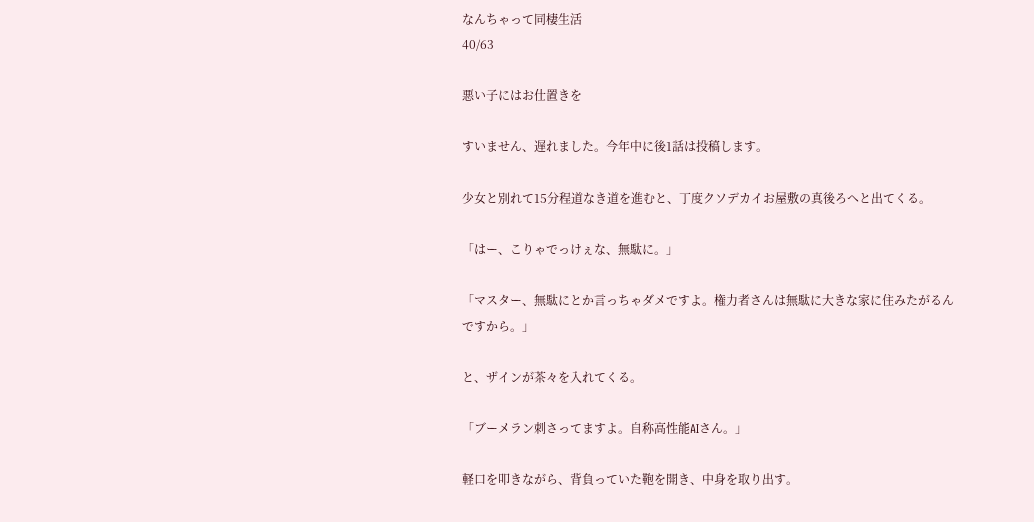なんちゃって同棲生活
40/63

悪い子にはお仕置きを

すいません、遅れました。今年中に後1話は投稿します。

少女と別れて15分程道なき道を進むと、丁度クソデカイお屋敷の真後ろへと出てくる。

「はー、こりゃでっけぇな、無駄に。」

「マスター、無駄にとか言っちゃダメですよ。権力者さんは無駄に大きな家に住みたがるんですから。」

と、ザインが茶々を入れてくる。

「ブーメラン刺さってますよ。自称高性能AIさん。」

軽口を叩きながら、背負っていた鞄を開き、中身を取り出す。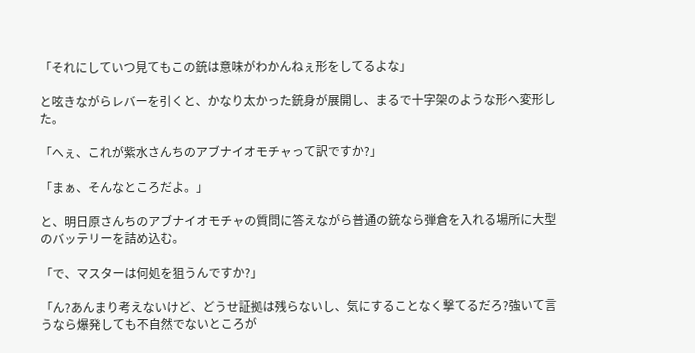「それにしていつ見てもこの銃は意味がわかんねぇ形をしてるよな」

と呟きながらレバーを引くと、かなり太かった銃身が展開し、まるで十字架のような形へ変形した。

「へぇ、これが紫水さんちのアブナイオモチャって訳ですか?」

「まぁ、そんなところだよ。」

と、明日原さんちのアブナイオモチャの質問に答えながら普通の銃なら弾倉を入れる場所に大型のバッテリーを詰め込む。

「で、マスターは何処を狙うんですか?」

「ん?あんまり考えないけど、どうせ証拠は残らないし、気にすることなく撃てるだろ?強いて言うなら爆発しても不自然でないところが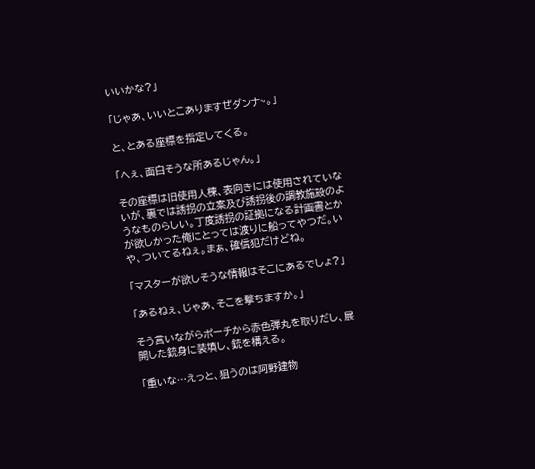いいかな?」

「じゃあ、いいとこありますぜダンナ~。」

と、とある座標を指定してくる。

「へぇ、面白そうな所あるじゃん。」

その座標は旧使用人棟、表向きには使用されていないが、裏では誘拐の立案及び誘拐後の調教施設のようなものらしい。丁度誘拐の証拠になる計画書とかが欲しかった俺にとっては渡りに船ってやつだ。いや、ついてるねぇ。まぁ、確信犯だけどね。

「マスターが欲しそうな情報はそこにあるでしょ?」

「あるねぇ、じゃあ、そこを撃ちますか。」

そう言いながらポーチから赤色弾丸を取りだし、展開した銃身に装填し、銃を構える。

「重いな…えっと、狙うのは阿野建物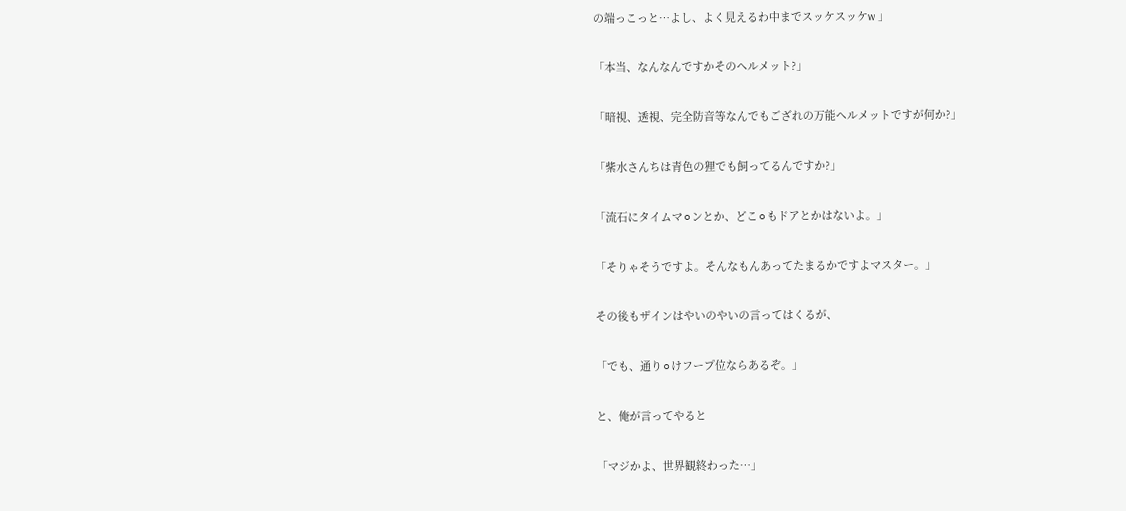の端っこっと…よし、よく見えるわ中までスッケスッケw 」

「本当、なんなんですかそのヘルメット?」

「暗視、透視、完全防音等なんでもござれの万能ヘルメットですが何か?」

「紫水さんちは青色の狸でも飼ってるんですか?」

「流石にタイムマ⚪ンとか、どこ⚪もドアとかはないよ。」

「そりゃそうですよ。そんなもんあってたまるかですよマスター。」

その後もザインはやいのやいの言ってはくるが、

「でも、通り⚪けフープ位ならあるぞ。」

と、俺が言ってやると

「マジかよ、世界観終わった…」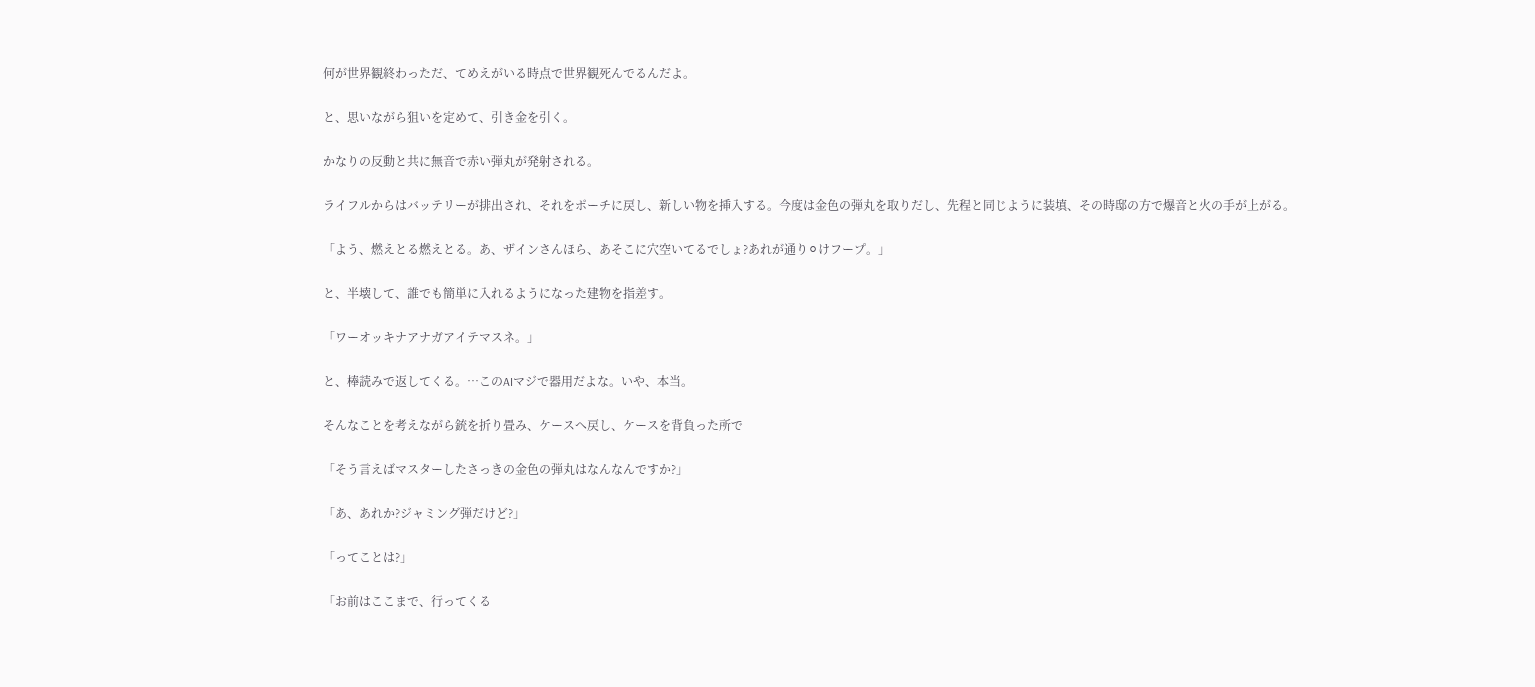何が世界観終わっただ、てめえがいる時点で世界観死んでるんだよ。

と、思いながら狙いを定めて、引き金を引く。

かなりの反動と共に無音で赤い弾丸が発射される。

ライフルからはバッテリーが排出され、それをポーチに戻し、新しい物を挿入する。今度は金色の弾丸を取りだし、先程と同じように装填、その時邸の方で爆音と火の手が上がる。

「よう、燃えとる燃えとる。あ、ザインさんほら、あそこに穴空いてるでしょ?あれが通り⚪けフープ。」

と、半壊して、誰でも簡単に入れるようになった建物を指差す。

「ワーオッキナアナガアイテマスネ。」

と、棒読みで返してくる。…このAIマジで器用だよな。いや、本当。

そんなことを考えながら銃を折り畳み、ケースへ戻し、ケースを背負った所で

「そう言えばマスターしたさっきの金色の弾丸はなんなんですか?」

「あ、あれか?ジャミング弾だけど?」

「ってことは?」

「お前はここまで、行ってくる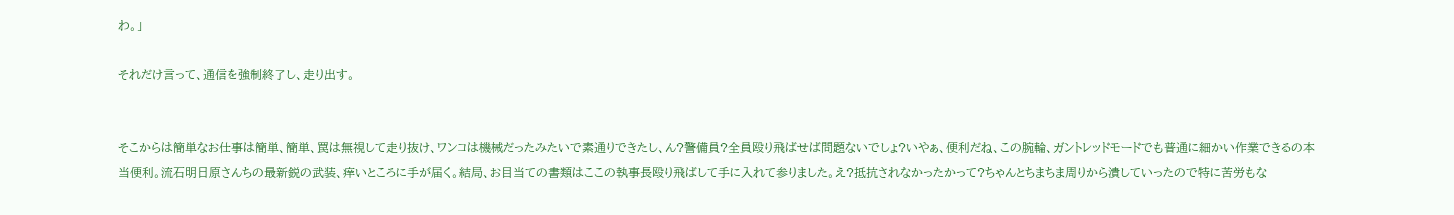わ。」

それだけ言って、通信を強制終了し、走り出す。


そこからは簡単なお仕事は簡単、簡単、罠は無視して走り抜け、ワンコは機械だったみたいで素通りできたし、ん?警備員?全員殴り飛ばせば問題ないでしょ?いやぁ、便利だね、この腕輪、ガントレッドモードでも普通に細かい作業できるの本当便利。流石明日原さんちの最新鋭の武装、痒いところに手が届く。結局、お目当ての書類はここの執事長殴り飛ばして手に入れて参りました。え?抵抗されなかったかって?ちゃんとちまちま周りから潰していったので特に苦労もな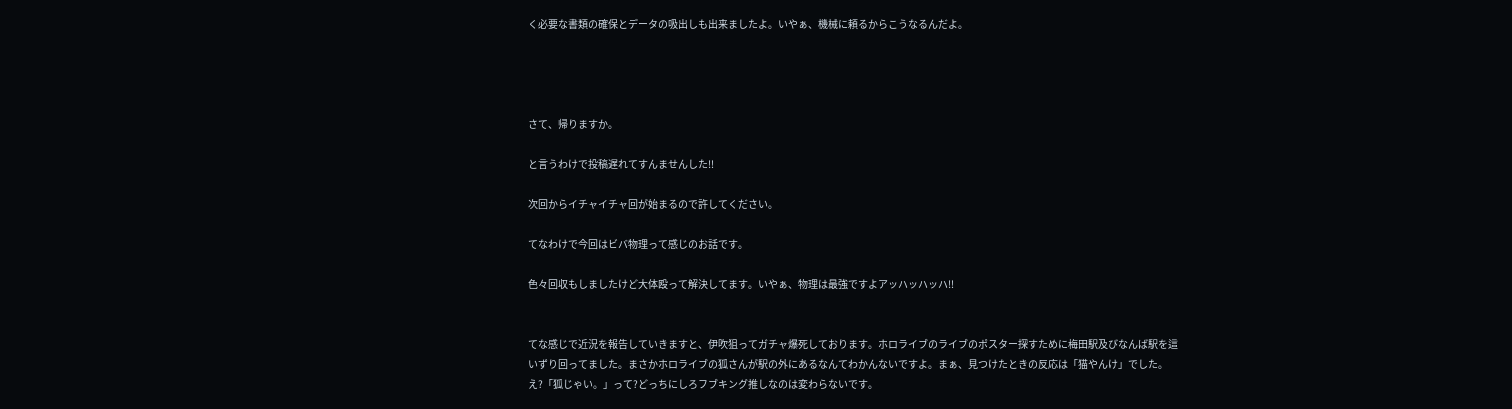く必要な書類の確保とデータの吸出しも出来ましたよ。いやぁ、機械に頼るからこうなるんだよ。




さて、帰りますか。

と言うわけで投稿遅れてすんませんした‼

次回からイチャイチャ回が始まるので許してください。

てなわけで今回はビバ物理って感じのお話です。

色々回収もしましたけど大体殴って解決してます。いやぁ、物理は最強ですよアッハッハッハ‼


てな感じで近況を報告していきますと、伊吹狙ってガチャ爆死しております。ホロライブのライブのポスター探すために梅田駅及びなんば駅を這いずり回ってました。まさかホロライブの狐さんが駅の外にあるなんてわかんないですよ。まぁ、見つけたときの反応は「猫やんけ」でした。え?「狐じゃい。」って?どっちにしろフブキング推しなのは変わらないです。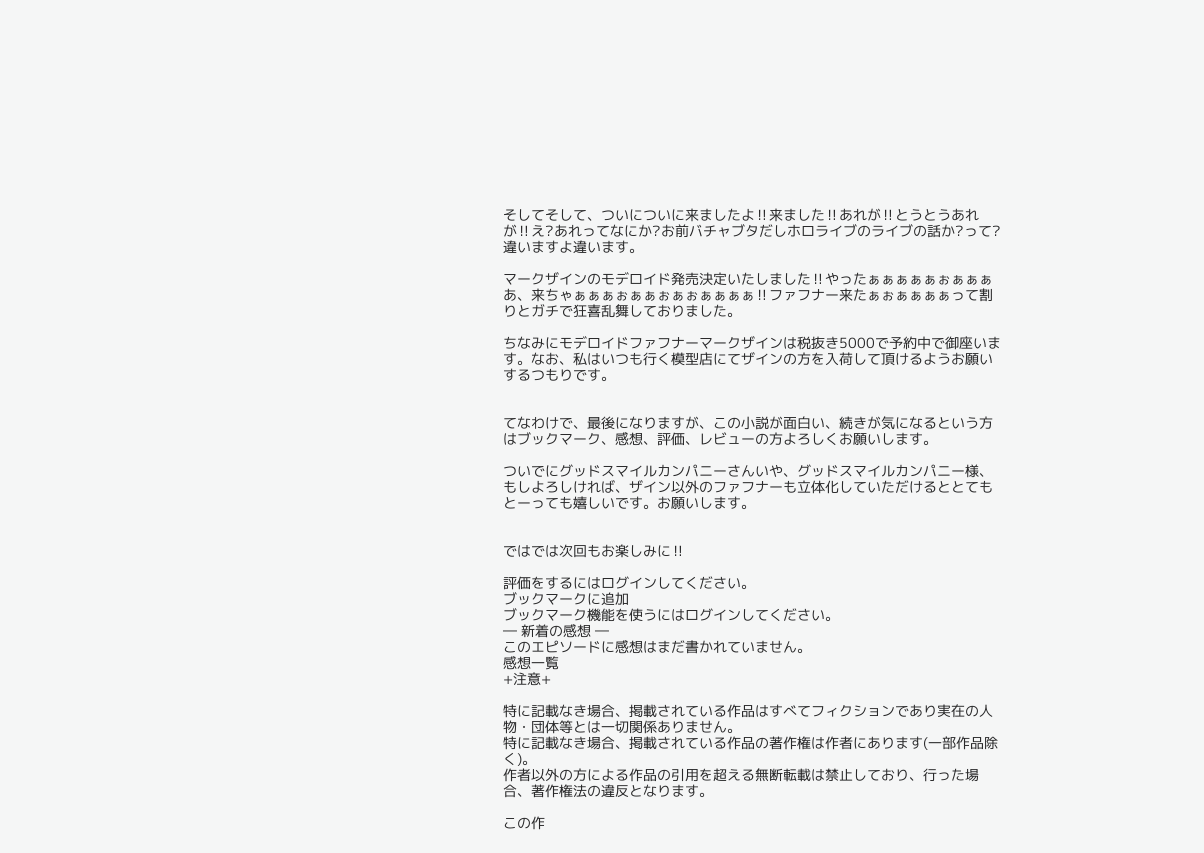そしてそして、ついについに来ましたよ‼来ました‼あれが‼とうとうあれが‼え?あれってなにか?お前バチャブタだしホロライブのライブの話か?って?違いますよ違います。

マークザインのモデロイド発売決定いたしました‼やったぁぁぁぁぁぉぁぁぁあ、来ちゃぁぁぁぉぁぁぉぁぉぁぁぁぁ‼ファフナー来たぁぉぁぁぁぁって割りとガチで狂喜乱舞しておりました。

ちなみにモデロイドファフナーマークザインは税抜き5000で予約中で御座います。なお、私はいつも行く模型店にてザインの方を入荷して頂けるようお願いするつもりです。


てなわけで、最後になりますが、この小説が面白い、続きが気になるという方はブックマーク、感想、評価、レビューの方よろしくお願いします。

ついでにグッドスマイルカンパニーさんいや、グッドスマイルカンパニー様、もしよろしければ、ザイン以外のファフナーも立体化していただけるととてもとーっても嬉しいです。お願いします。


ではでは次回もお楽しみに‼

評価をするにはログインしてください。
ブックマークに追加
ブックマーク機能を使うにはログインしてください。
― 新着の感想 ―
このエピソードに感想はまだ書かれていません。
感想一覧
+注意+

特に記載なき場合、掲載されている作品はすべてフィクションであり実在の人物・団体等とは一切関係ありません。
特に記載なき場合、掲載されている作品の著作権は作者にあります(一部作品除く)。
作者以外の方による作品の引用を超える無断転載は禁止しており、行った場合、著作権法の違反となります。

この作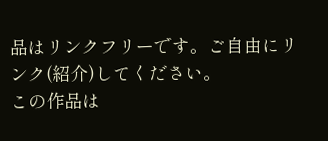品はリンクフリーです。ご自由にリンク(紹介)してください。
この作品は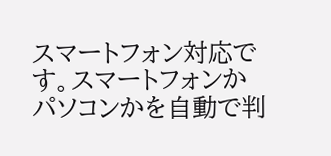スマートフォン対応です。スマートフォンかパソコンかを自動で判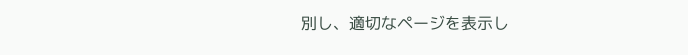別し、適切なページを表示し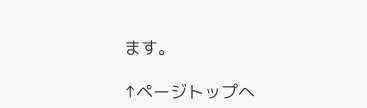ます。

↑ページトップへ